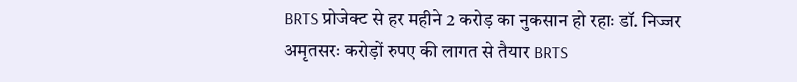BRTS प्रोजेक्ट से हर महीने 2 करोड़ का नुकसान हो रहाः डॉ. निज्जर
अमृतसरः करोड़ों रुपए की लागत से तैयार BRTS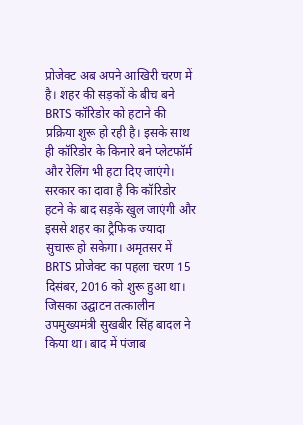प्रोजेक्ट अब अपने आखिरी चरण में है। शहर की सड़कों के बीच बने BRTS कॉरिडोर को हटाने की प्रक्रिया शुरू हो रही है। इसके साथ ही कॉरिडोर के किनारे बने प्लेटफॉर्म और रेलिंग भी हटा दिए जाएंगे।
सरकार का दावा है कि कॉरिडोर हटने के बाद सड़कें खुल जाएंगी और इससे शहर का ट्रैफिक ज्यादा सुचारू हो सकेगा। अमृतसर में BRTS प्रोजेक्ट का पहला चरण 15 दिसंबर, 2016 को शुरू हुआ था। जिसका उद्घाटन तत्कालीन उपमुख्यमंत्री सुखबीर सिंह बादल ने किया था। बाद में पंजाब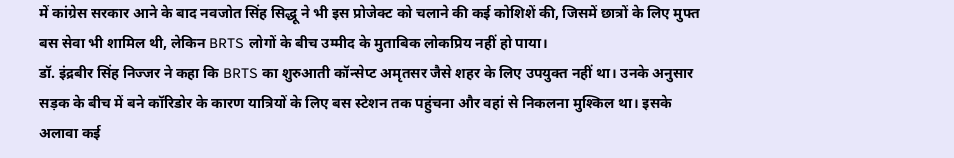में कांग्रेस सरकार आने के बाद नवजोत सिंह सिद्धू ने भी इस प्रोजेक्ट को चलाने की कई कोशिशें की, जिसमें छात्रों के लिए मुफ्त बस सेवा भी शामिल थी, लेकिन BRTS लोगों के बीच उम्मीद के मुताबिक लोकप्रिय नहीं हो पाया।
डॉ. इंद्रबीर सिंह निज्जर ने कहा कि BRTS का शुरुआती कॉन्सेप्ट अमृतसर जैसे शहर के लिए उपयुक्त नहीं था। उनके अनुसार सड़क के बीच में बने कॉरिडोर के कारण यात्रियों के लिए बस स्टेशन तक पहुंचना और वहां से निकलना मुश्किल था। इसके अलावा कई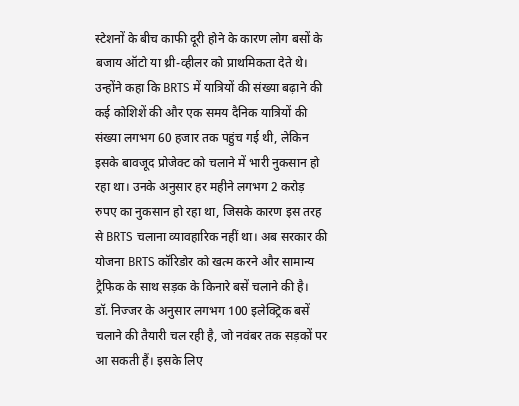स्टेशनों के बीच काफी दूरी होने के कारण लोग बसों के बजाय ऑटो या थ्री-व्हीलर को प्राथमिकता देते थे। उन्होंने कहा कि BRTS में यात्रियों की संख्या बढ़ाने की कई कोशिशें की और एक समय दैनिक यात्रियों की संख्या लगभग 60 हजार तक पहुंच गई थी, लेकिन इसके बावजूद प्रोजेक्ट को चलाने में भारी नुकसान हो रहा था। उनके अनुसार हर महीने लगभग 2 करोड़ रुपए का नुकसान हो रहा था, जिसके कारण इस तरह से BRTS चलाना व्यावहारिक नहीं था। अब सरकार की योजना BRTS कॉरिडोर को खत्म करने और सामान्य ट्रैफिक के साथ सड़क के किनारे बसें चलाने की है।
डॉ. निज्जर के अनुसार लगभग 100 इलेक्ट्रिक बसें चलाने की तैयारी चल रही है, जो नवंबर तक सड़कों पर आ सकती हैं। इसके लिए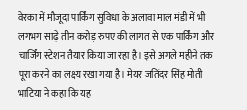वेरका में मौजूदा पार्किंग सुविधा के अलावा माल मंडी में भी लगभग साढ़े तीन करोड़ रुपए की लागत से एक पार्किंग और चार्जिंग स्टेशन तैयार किया जा रहा है। इसे अगले महीने तक पूरा करने का लक्ष्य रखा गया है। मेयर जतिंदर सिंह मोती भाटिया ने कहा कि यह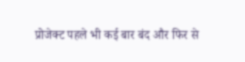प्रोजेक्ट पहले भी कई बार बंद और फिर से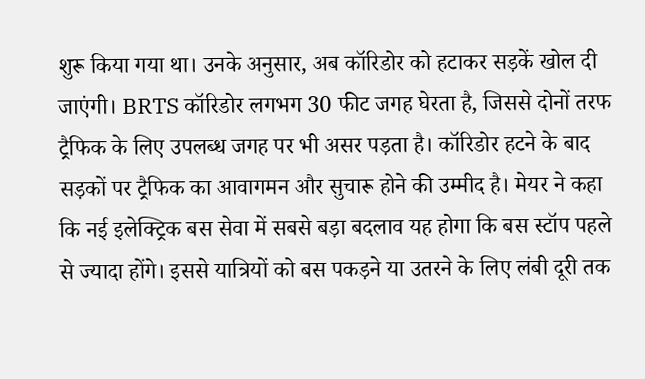शुरू किया गया था। उनके अनुसार, अब कॉरिडोर को हटाकर सड़कें खोल दी जाएंगी। BRTS कॉरिडोर लगभग 30 फीट जगह घेरता है, जिससे दोनों तरफ ट्रैफिक के लिए उपलब्ध जगह पर भी असर पड़ता है। कॉरिडोर हटने के बाद सड़कों पर ट्रैफिक का आवागमन और सुचारू होने की उम्मीद है। मेयर ने कहा कि नई इलेक्ट्रिक बस सेवा में सबसे बड़ा बदलाव यह होगा कि बस स्टॉप पहले से ज्यादा होंगे। इससे यात्रियों को बस पकड़ने या उतरने के लिए लंबी दूरी तक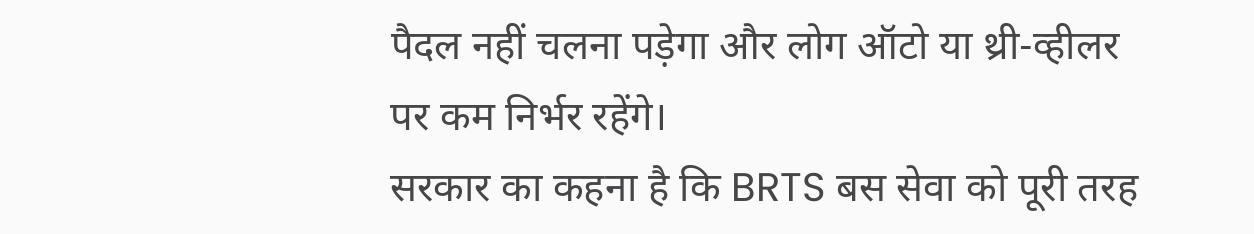पैदल नहीं चलना पड़ेगा और लोग ऑटो या थ्री-व्हीलर पर कम निर्भर रहेंगे।
सरकार का कहना है कि BRTS बस सेवा को पूरी तरह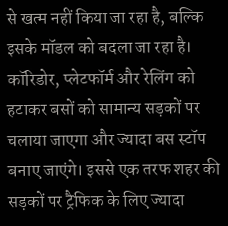से खत्म नहीं किया जा रहा है, बल्कि इसके मॉडल को बदला जा रहा है। कॉरिडोर, प्लेटफॉर्म और रेलिंग को हटाकर बसों को सामान्य सड़कों पर चलाया जाएगा और ज्यादा बस स्टॉप बनाए जाएंगे। इससे एक तरफ शहर की सड़कों पर ट्रैफिक के लिए ज्यादा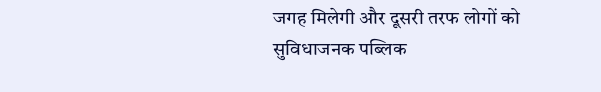जगह मिलेगी और दूसरी तरफ लोगों को सुविधाजनक पब्लिक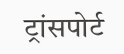ट्रांसपोर्ट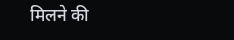मिलने की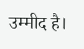उम्मीद है।